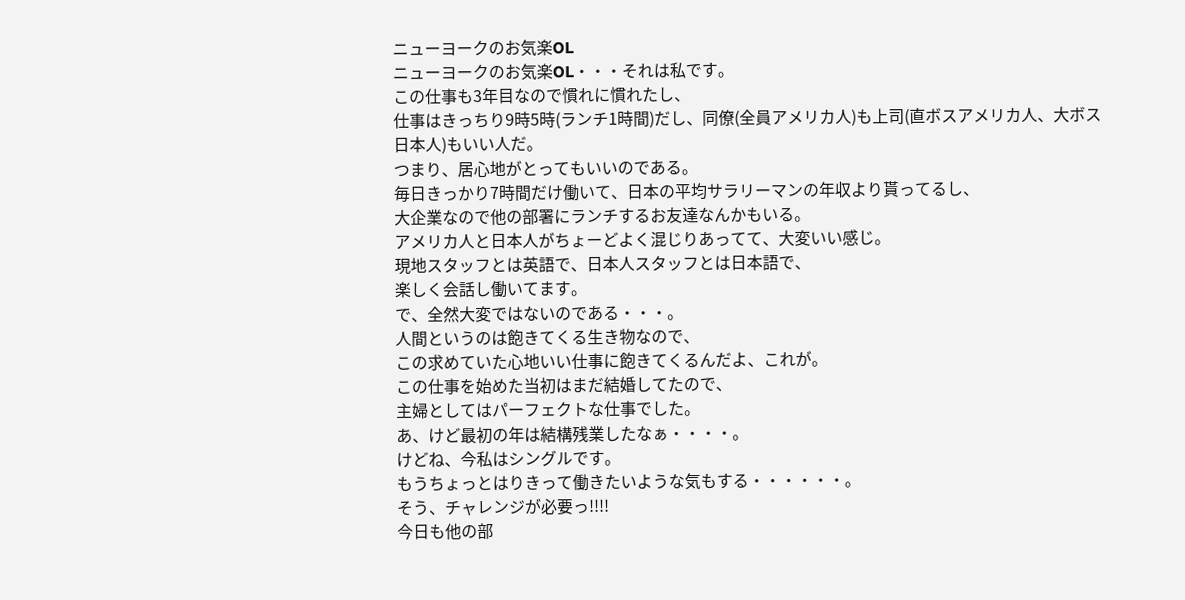ニューヨークのお気楽OL
ニューヨークのお気楽OL・・・それは私です。
この仕事も3年目なので慣れに慣れたし、
仕事はきっちり9時5時(ランチ1時間)だし、同僚(全員アメリカ人)も上司(直ボスアメリカ人、大ボス日本人)もいい人だ。
つまり、居心地がとってもいいのである。
毎日きっかり7時間だけ働いて、日本の平均サラリーマンの年収より貰ってるし、
大企業なので他の部署にランチするお友達なんかもいる。
アメリカ人と日本人がちょーどよく混じりあってて、大変いい感じ。
現地スタッフとは英語で、日本人スタッフとは日本語で、
楽しく会話し働いてます。
で、全然大変ではないのである・・・。
人間というのは飽きてくる生き物なので、
この求めていた心地いい仕事に飽きてくるんだよ、これが。
この仕事を始めた当初はまだ結婚してたので、
主婦としてはパーフェクトな仕事でした。
あ、けど最初の年は結構残業したなぁ・・・・。
けどね、今私はシングルです。
もうちょっとはりきって働きたいような気もする・・・・・・。
そう、チャレンジが必要っ!!!!
今日も他の部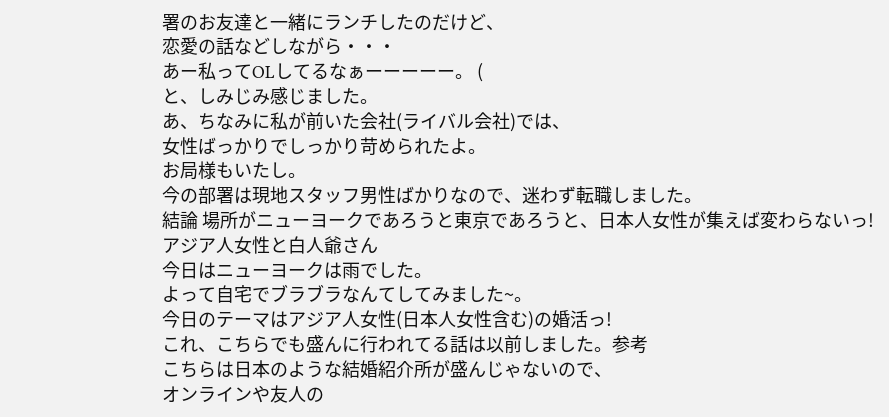署のお友達と一緒にランチしたのだけど、
恋愛の話などしながら・・・
あー私ってOLしてるなぁーーーーー。 (
と、しみじみ感じました。
あ、ちなみに私が前いた会社(ライバル会社)では、
女性ばっかりでしっかり苛められたよ。
お局様もいたし。
今の部署は現地スタッフ男性ばかりなので、迷わず転職しました。
結論 場所がニューヨークであろうと東京であろうと、日本人女性が集えば変わらないっ!
アジア人女性と白人爺さん
今日はニューヨークは雨でした。
よって自宅でブラブラなんてしてみました~。
今日のテーマはアジア人女性(日本人女性含む)の婚活っ!
これ、こちらでも盛んに行われてる話は以前しました。参考
こちらは日本のような結婚紹介所が盛んじゃないので、
オンラインや友人の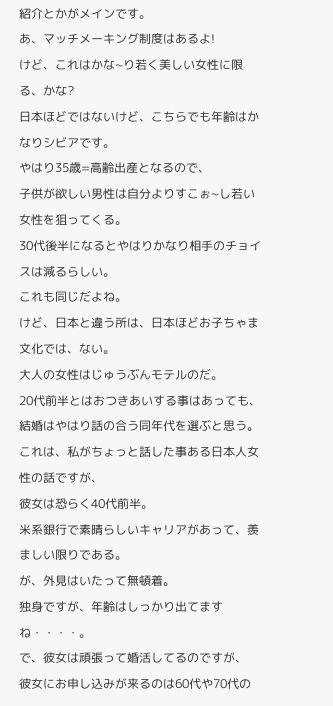紹介とかがメインです。
あ、マッチメーキング制度はあるよ!
けど、これはかな~り若く美しい女性に限る、かな?
日本ほどではないけど、こちらでも年齢はかなりシビアです。
やはり35歳=高齢出産となるので、
子供が欲しい男性は自分よりすこぉ~し若い女性を狙ってくる。
30代後半になるとやはりかなり相手のチョイスは減るらしい。
これも同じだよね。
けど、日本と違う所は、日本ほどお子ちゃま文化では、ない。
大人の女性はじゅうぶんモテルのだ。
20代前半とはおつきあいする事はあっても、
結婚はやはり話の合う同年代を選ぶと思う。
これは、私がちょっと話した事ある日本人女性の話ですが、
彼女は恐らく40代前半。
米系銀行で素晴らしいキャリアがあって、羨ましい限りである。
が、外見はいたって無頓着。
独身ですが、年齢はしっかり出てますね・・・・。
で、彼女は頑張って婚活してるのですが、
彼女にお申し込みが来るのは60代や70代の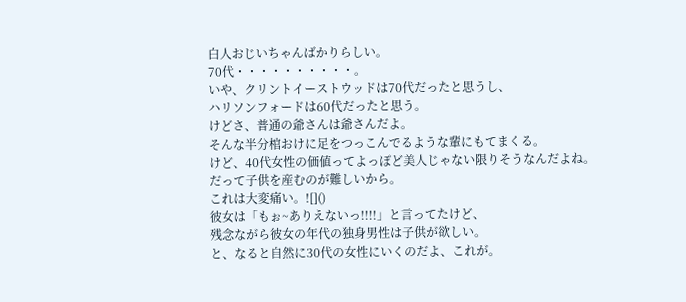白人おじいちゃんばかりらしい。
70代・・・・・・・・・・。
いや、クリントイーストウッドは70代だったと思うし、
ハリソンフォードは60代だったと思う。
けどさ、普通の爺さんは爺さんだよ。
そんな半分棺おけに足をつっこんでるような輩にもてまくる。
けど、40代女性の価値ってよっぽど美人じゃない限りそうなんだよね。
だって子供を産むのが難しいから。
これは大変痛い。![]()
彼女は「もぉ~ありえないっ!!!!」と言ってたけど、
残念ながら彼女の年代の独身男性は子供が欲しい。
と、なると自然に30代の女性にいくのだよ、これが。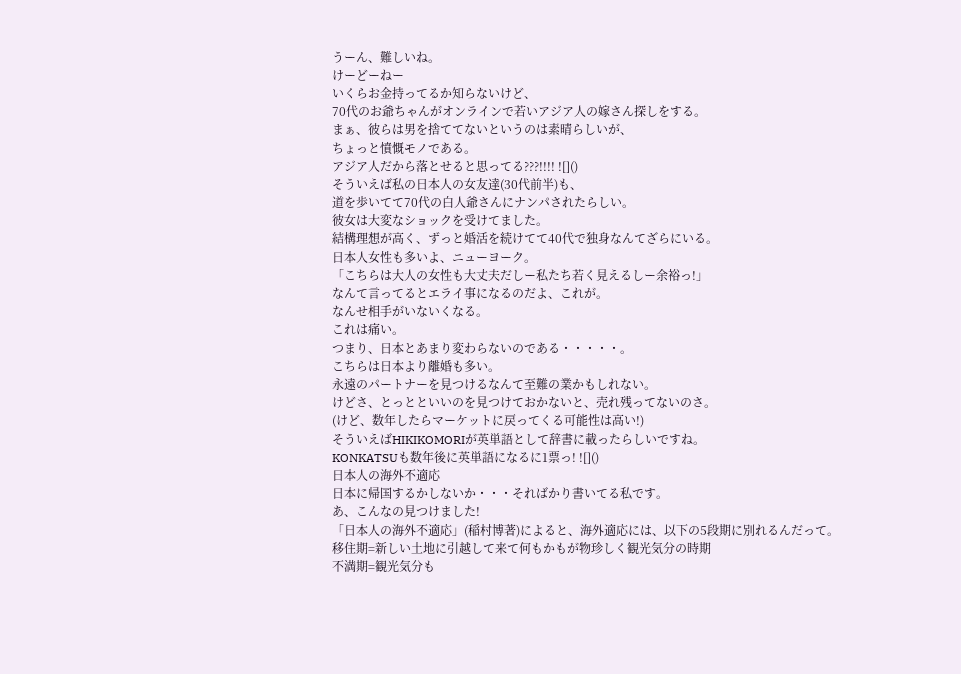うーん、難しいね。
けーどーねー
いくらお金持ってるか知らないけど、
70代のお爺ちゃんがオンラインで若いアジア人の嫁さん探しをする。
まぁ、彼らは男を捨ててないというのは素晴らしいが、
ちょっと憤慨モノである。
アジア人だから落とせると思ってる???!!!! ![]()
そういえば私の日本人の女友達(30代前半)も、
道を歩いてて70代の白人爺さんにナンパされたらしい。
彼女は大変なショックを受けてました。
結構理想が高く、ずっと婚活を続けてて40代で独身なんてざらにいる。
日本人女性も多いよ、ニューヨーク。
「こちらは大人の女性も大丈夫だしー私たち若く見えるしー余裕っ!」
なんて言ってるとエライ事になるのだよ、これが。
なんせ相手がいないくなる。
これは痛い。
つまり、日本とあまり変わらないのである・・・・・。
こちらは日本より離婚も多い。
永遠のパートナーを見つけるなんて至難の業かもしれない。
けどさ、とっとといいのを見つけておかないと、売れ残ってないのさ。
(けど、数年したらマーケットに戻ってくる可能性は高い!)
そういえばHIKIKOMORIが英単語として辞書に載ったらしいですね。
KONKATSUも数年後に英単語になるに1票っ! ![]()
日本人の海外不適応
日本に帰国するかしないか・・・そればかり書いてる私です。
あ、こんなの見つけました!
「日本人の海外不適応」(稲村博著)によると、海外適応には、以下の5段期に別れるんだって。
移住期=新しい土地に引越して来て何もかもが物珍しく観光気分の時期
不満期=観光気分も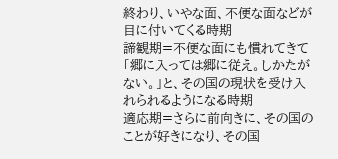終わり、いやな面、不便な面などが目に付いてくる時期
諦観期=不便な面にも慣れてきて「郷に入っては郷に従え。しかたがない。」と、その国の現状を受け入れられるようになる時期
適応期=さらに前向きに、その国のことが好きになり、その国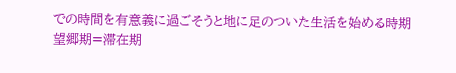での時間を有意義に過ごそうと地に足のついた生活を始める時期
望郷期=滞在期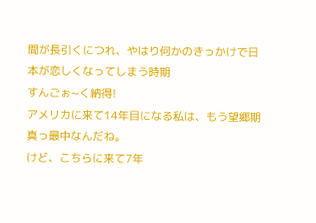間が長引くにつれ、やはり何かのきっかけで日本が恋しくなってしまう時期
すんごぉ~く納得!
アメリカに来て14年目になる私は、もう望郷期真っ最中なんだね。
けど、こちらに来て7年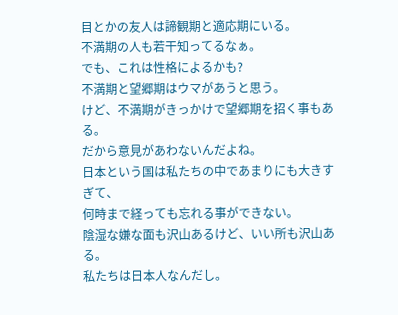目とかの友人は諦観期と適応期にいる。
不満期の人も若干知ってるなぁ。
でも、これは性格によるかも?
不満期と望郷期はウマがあうと思う。
けど、不満期がきっかけで望郷期を招く事もある。
だから意見があわないんだよね。
日本という国は私たちの中であまりにも大きすぎて、
何時まで経っても忘れる事ができない。
陰湿な嫌な面も沢山あるけど、いい所も沢山ある。
私たちは日本人なんだし。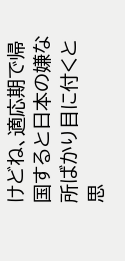けどね、適応期で帰国すると日本の嫌な所ばかり目に付くと思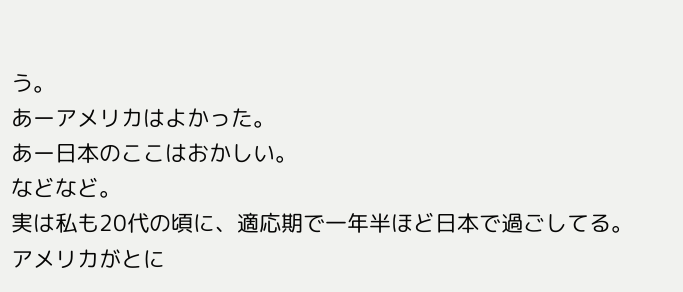う。
あーアメリカはよかった。
あー日本のここはおかしい。
などなど。
実は私も20代の頃に、適応期で一年半ほど日本で過ごしてる。
アメリカがとに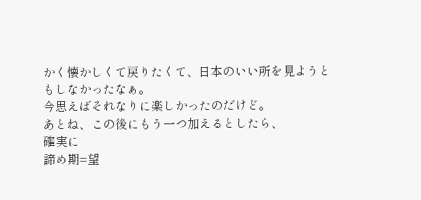かく懐かしくて戻りたくて、日本のいい所を見ようともしなかったなぁ。
今思えばそれなりに楽しかったのだけど。
あとね、この後にもう一つ加えるとしたら、
確実に
諦め期=望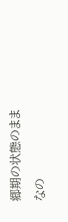郷期の状態のままなの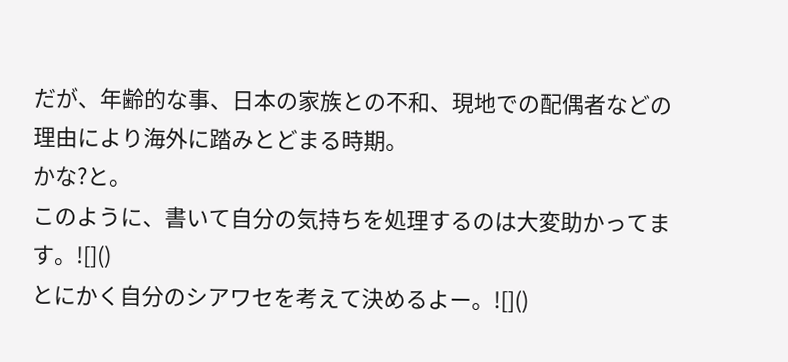だが、年齢的な事、日本の家族との不和、現地での配偶者などの理由により海外に踏みとどまる時期。
かな?と。
このように、書いて自分の気持ちを処理するのは大変助かってます。![]()
とにかく自分のシアワセを考えて決めるよー。![]()